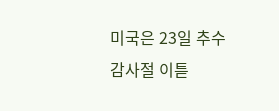미국은 23일 추수감사절 이튿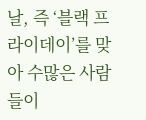날, 즉 ‘블랙 프라이데이’를 맞아 수많은 사람들이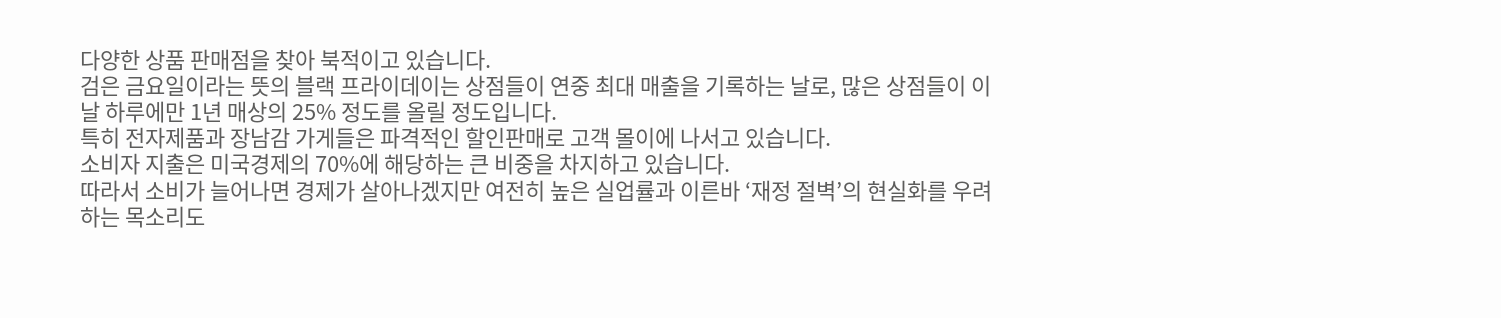다양한 상품 판매점을 찾아 북적이고 있습니다.
검은 금요일이라는 뜻의 블랙 프라이데이는 상점들이 연중 최대 매출을 기록하는 날로, 많은 상점들이 이날 하루에만 1년 매상의 25% 정도를 올릴 정도입니다.
특히 전자제품과 장남감 가게들은 파격적인 할인판매로 고객 몰이에 나서고 있습니다.
소비자 지출은 미국경제의 70%에 해당하는 큰 비중을 차지하고 있습니다.
따라서 소비가 늘어나면 경제가 살아나겠지만 여전히 높은 실업률과 이른바 ‘재정 절벽’의 현실화를 우려하는 목소리도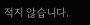적지 않습니다.